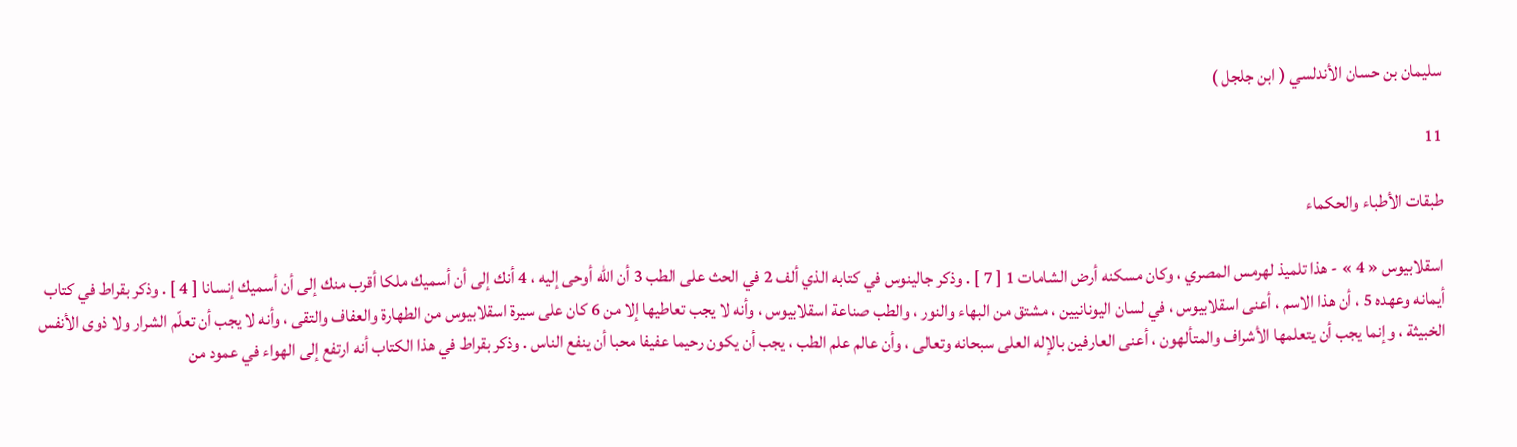سليمان بن حسان الأندلسي ( ابن جلجل )

11

طبقات الأطباء والحكماء

اسقلابيوس « 4 » - هذا تلميذ لهرمس المصري ، وكان مسكنه أرض الشامات 1 [ 7 ] . وذكر جالينوس في كتابه الذي ألف 2 في الحث على الطب 3 أن اللّه أوحى إليه ، 4 أنك إلى أن أسميك ملكا أقرب منك إلى أن أسميك إنسانا [ 4 ] . وذكر بقراط في كتاب أيمانه وعهده 5 ، أن هذا الاسم ، أعنى اسقلابيوس ، في لسان اليونانيين ، مشتق من البهاء والنور ، والطب صناعة اسقلابيوس ، وأنه لا يجب تعاطيها إلا من 6 كان على سيرة اسقلابيوس من الطهارة والعفاف والتقى ، وأنه لا يجب أن تعلّم الشرار ولا ذوى الأنفس الخبيثة ، وإنما يجب أن يتعلمها الأشراف والمتألهون ، أعنى العارفين بالإله العلى سبحانه وتعالى ، وأن عالم علم الطب ، يجب أن يكون رحيما عفيفا محبا أن ينفع الناس . وذكر بقراط في هذا الكتاب أنه ارتفع إلى الهواء في عمود من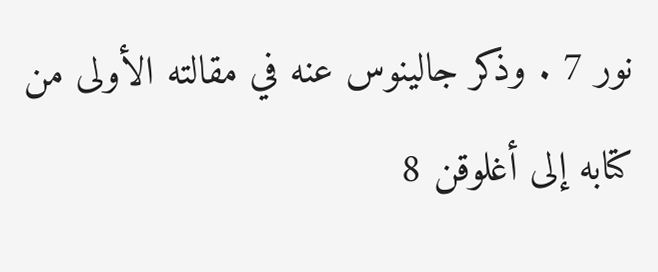نور 7 . وذكر جالينوس عنه في مقالته الأولى من كتابه إلى أغلوقن 8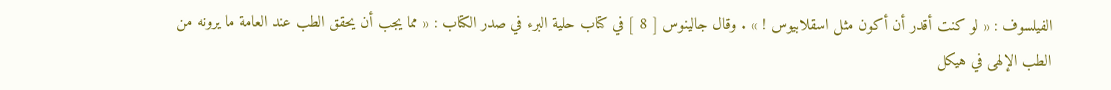الفيلسوف : « لو كنت أقدر أن أكون مثل اسقلابيوس ! » . وقال جالينوس [ 8 ] في كتاب حلية البرء في صدر الكتاب : « مما يجب أن يحقق الطب عند العامة ما يرونه من الطب الإلهى في هيكل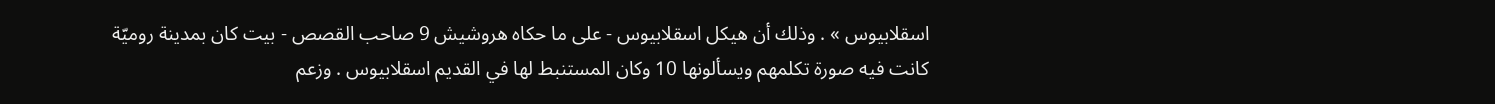اسقلابيوس » . وذلك أن هيكل اسقلابيوس - على ما حكاه هروشيش 9 صاحب القصص - بيت كان بمدينة روميّة كانت فيه صورة تكلمهم ويسألونها 10 وكان المستنبط لها في القديم اسقلابيوس . وزعم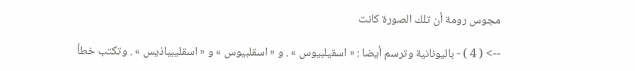مجوس رومة أن تلك الصورة كانت

--> ( 4 ) - باليونانية وترسم أيضا : « اسقيلبيوس » . و « اسقلبيوس » و « اسقليبياذيس » . وتكتب خطأ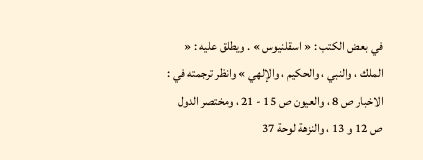في بعض الكتب : « اسقلنيوس » . ويطلق عليه : « الملك ، والنبي ، والحكيم ، والإلهي » وانظر ترجمته في : الاخبار ص 8 ، والعيون ص 15 - 21 ، ومختصر الدول ص 12 و 13 ، والنزهة لوحة 37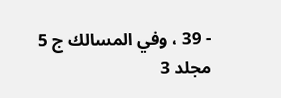- 39 ، وفي المسالك ج 5 مجلد 3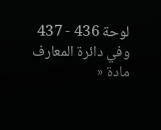لوحة 436 - 437 وفي دائرة المعارف مادة «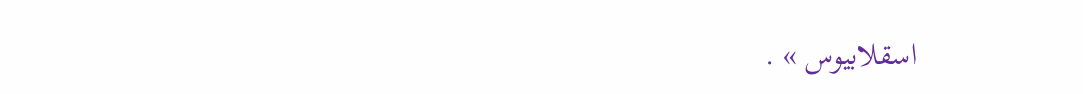اسقلابيوس » .